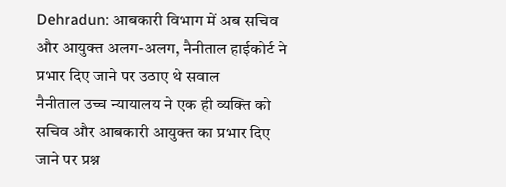Dehradun: आबकारी विभाग में अब सचिव और आयुक्त अलग-अलग, नैनीताल हाईकोर्ट ने प्रभार दिए जाने पर उठाए थे सवाल
नैनीताल उच्च न्यायालय ने एक ही व्यक्ति को सचिव और आबकारी आयुक्त का प्रभार दिए जाने पर प्रश्न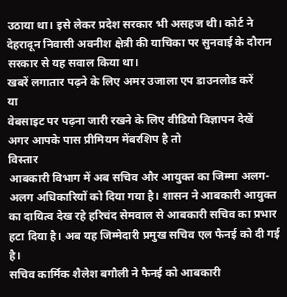उठाया था। इसे लेकर प्रदेश सरकार भी असहज थी। कोर्ट ने देहरादून निवासी अवनीश क्षेत्री की याचिका पर सुनवाई के दौरान सरकार से यह सवाल किया था।
खबरें लगातार पढ़ने के लिए अमर उजाला एप डाउनलोड करें
या
वेबसाइट पर पढ़ना जारी रखने के लिए वीडियो विज्ञापन देखें
अगर आपके पास प्रीमियम मेंबरशिप है तो
विस्तार
आबकारी विभाग में अब सचिव और आयुक्त का जिम्मा अलग-अलग अधिकारियों को दिया गया है। शासन ने आबकारी आयुक्त का दायित्व देख रहे हरिचंद सेमवाल से आबकारी सचिव का प्रभार हटा दिया है। अब यह जिम्मेदारी प्रमुख सचिव एल फैनई को दी गई है।
सचिव कार्मिक शैलेश बगौली ने फैनई को आबकारी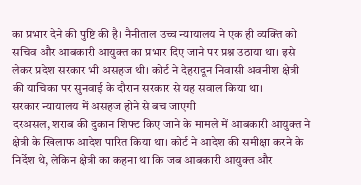का प्रभार देने की पुष्टि की है। नैनीताल उच्च न्यायालय ने एक ही व्यक्ति को सचिव और आबकारी आयुक्त का प्रभार दिए जाने पर प्रश्न उठाया था। इसे लेकर प्रदेश सरकार भी असहज थी। कोर्ट ने देहरादून निवासी अवनीश क्षेत्री की याचिका पर सुनवाई के दौरान सरकार से यह सवाल किया था।
सरकार न्यायालय में असहज होने से बच जाएगी
दरअसल, शराब की दुकान शिफ्ट किए जाने के मामले में आबकारी आयुक्त ने क्षेत्री के खिलाफ आदेश पारित किया था। कोर्ट ने आदेश की समीक्षा करने के निर्देश थे, लेकिन क्षेत्री का कहना था कि जब आबकारी आयुक्त और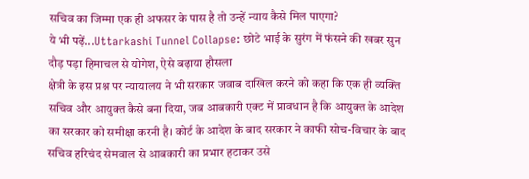सचिव का जिम्मा एक ही अफसर के पास है तो उन्हें न्याय कैसे मिल पाएगा?
ये भी पढ़ें...Uttarkashi Tunnel Collapse: छोटे भाई के सुरंग में फंसने की खबर सुन दौड़ पड़ा हिमाचल से योगेश, ऐसे बढ़ाया हौसला
क्षेत्री के इस प्रश्न पर न्यायालय ने भी सरकार जवाब दाखिल करने को कहा कि एक ही व्यक्ति सचिव और आयुक्त कैसे बना दिया, जब आबकारी एक्ट में प्रावधान है कि आयुक्त के आदेश का सरकार को समीक्षा करनी है। कोर्ट के आदेश के बाद सरकार ने काफी सोच-विचार के बाद सचिव हरिचंद सेमवाल से आबकारी का प्रभार हटाकर उसे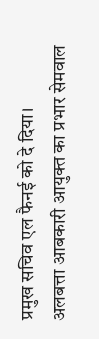प्रमुख सचिव एल फैनई को दे दिया।
अलबत्ता आबकारी आयुक्त का प्रभार सेमवाल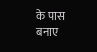के पास बनाए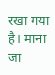रखा गया है। माना जा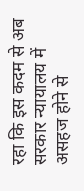रहा कि इस कदम से अब सरकार न्यायालय में असहज होने से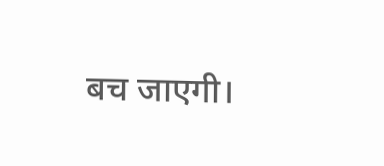बच जाएगी।